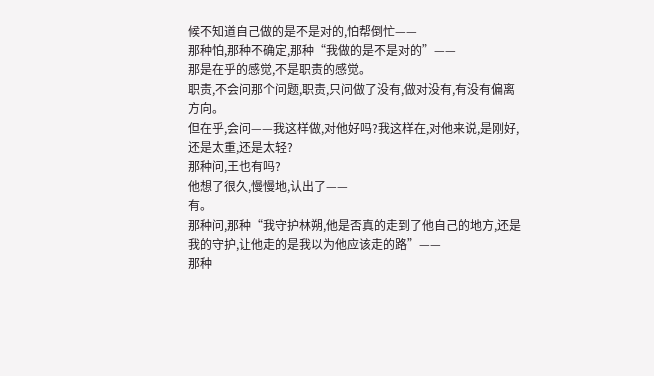候不知道自己做的是不是对的,怕帮倒忙——
那种怕,那种不确定,那种“我做的是不是对的”——
那是在乎的感觉,不是职责的感觉。
职责,不会问那个问题,职责,只问做了没有,做对没有,有没有偏离方向。
但在乎,会问——我这样做,对他好吗?我这样在,对他来说,是刚好,还是太重,还是太轻?
那种问,王也有吗?
他想了很久,慢慢地,认出了——
有。
那种问,那种“我守护林朔,他是否真的走到了他自己的地方,还是我的守护,让他走的是我以为他应该走的路”——
那种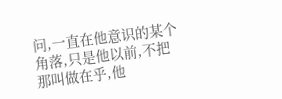问,一直在他意识的某个角落,只是他以前,不把那叫做在乎,他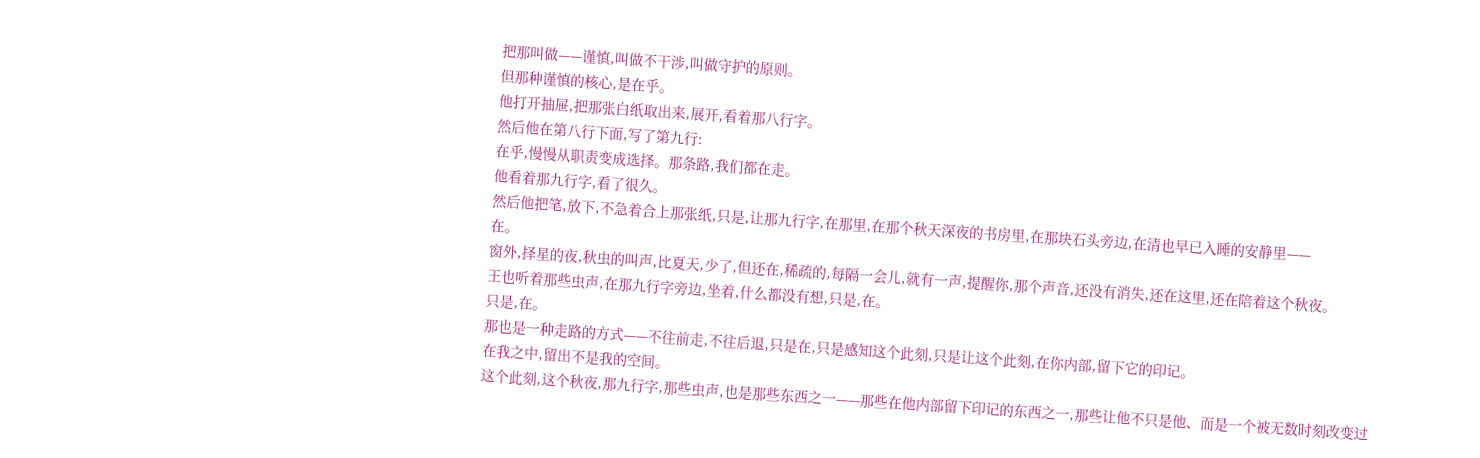把那叫做——谨慎,叫做不干涉,叫做守护的原则。
但那种谨慎的核心,是在乎。
他打开抽屉,把那张白纸取出来,展开,看着那八行字。
然后他在第八行下面,写了第九行:
在乎,慢慢从职责变成选择。那条路,我们都在走。
他看着那九行字,看了很久。
然后他把笔,放下,不急着合上那张纸,只是,让那九行字,在那里,在那个秋天深夜的书房里,在那块石头旁边,在清也早已入睡的安静里——
在。
窗外,择星的夜,秋虫的叫声,比夏天,少了,但还在,稀疏的,每隔一会儿,就有一声,提醒你,那个声音,还没有消失,还在这里,还在陪着这个秋夜。
王也听着那些虫声,在那九行字旁边,坐着,什么都没有想,只是,在。
只是,在。
那也是一种走路的方式——不往前走,不往后退,只是在,只是感知这个此刻,只是让这个此刻,在你内部,留下它的印记。
在我之中,留出不是我的空间。
这个此刻,这个秋夜,那九行字,那些虫声,也是那些东西之一——那些在他内部留下印记的东西之一,那些让他不只是他、而是一个被无数时刻改变过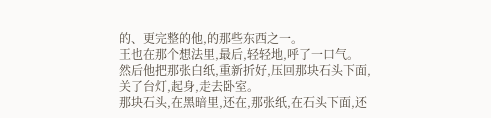的、更完整的他,的那些东西之一。
王也在那个想法里,最后,轻轻地,呼了一口气。
然后他把那张白纸,重新折好,压回那块石头下面,关了台灯,起身,走去卧室。
那块石头,在黑暗里,还在,那张纸,在石头下面,还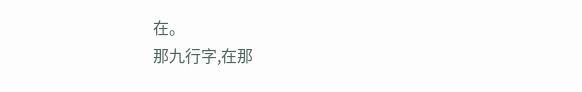在。
那九行字,在那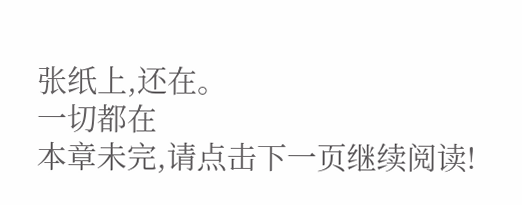张纸上,还在。
一切都在
本章未完,请点击下一页继续阅读!